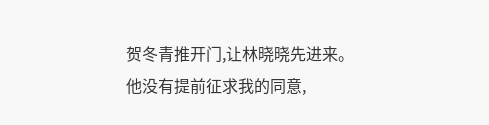贺冬青推开门,让林晓晓先进来。
他没有提前征求我的同意,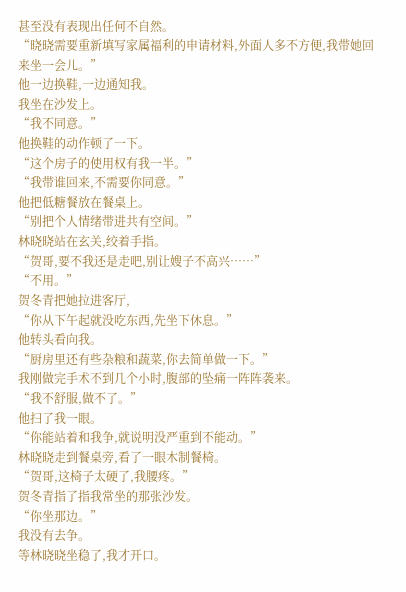甚至没有表现出任何不自然。
“晓晓需要重新填写家属福利的申请材料,外面人多不方便,我带她回来坐一会儿。”
他一边换鞋,一边通知我。
我坐在沙发上。
“我不同意。”
他换鞋的动作顿了一下。
“这个房子的使用权有我一半。”
“我带谁回来,不需要你同意。”
他把低糖餐放在餐桌上。
“别把个人情绪带进共有空间。”
林晓晓站在玄关,绞着手指。
“贺哥,要不我还是走吧,别让嫂子不高兴……”
“不用。”
贺冬青把她拉进客厅,
“你从下午起就没吃东西,先坐下休息。”
他转头看向我。
“厨房里还有些杂粮和蔬菜,你去简单做一下。”
我刚做完手术不到几个小时,腹部的坠痛一阵阵袭来。
“我不舒服,做不了。”
他扫了我一眼。
“你能站着和我争,就说明没严重到不能动。”
林晓晓走到餐桌旁,看了一眼木制餐椅。
“贺哥,这椅子太硬了,我腰疼。”
贺冬青指了指我常坐的那张沙发。
“你坐那边。”
我没有去争。
等林晓晓坐稳了,我才开口。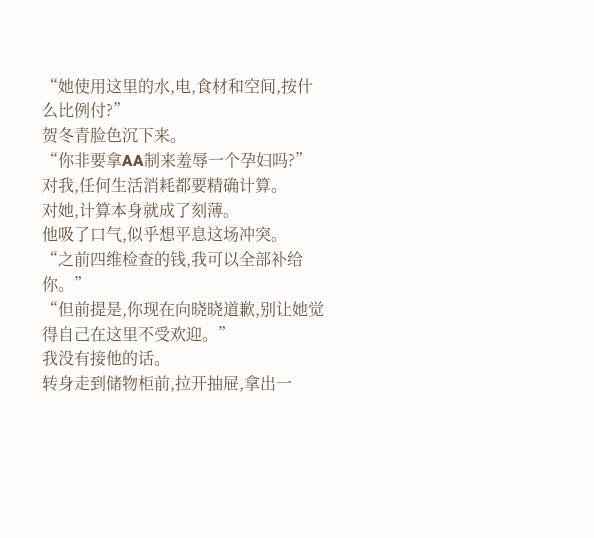“她使用这里的水,电,食材和空间,按什么比例付?”
贺冬青脸色沉下来。
“你非要拿AA制来羞辱一个孕妇吗?”
对我,任何生活消耗都要精确计算。
对她,计算本身就成了刻薄。
他吸了口气,似乎想平息这场冲突。
“之前四维检查的钱,我可以全部补给你。”
“但前提是,你现在向晓晓道歉,别让她觉得自己在这里不受欢迎。”
我没有接他的话。
转身走到储物柜前,拉开抽屉,拿出一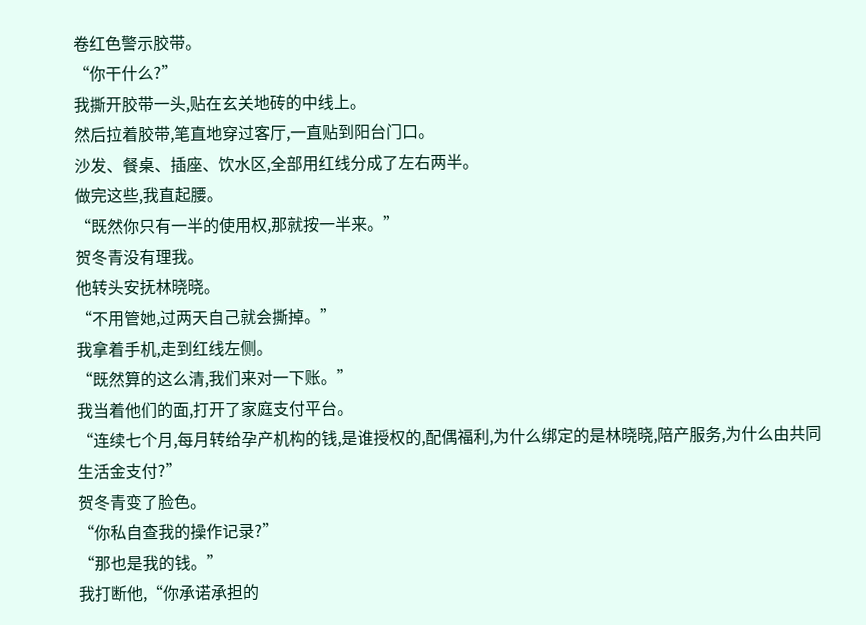卷红色警示胶带。
“你干什么?”
我撕开胶带一头,贴在玄关地砖的中线上。
然后拉着胶带,笔直地穿过客厅,一直贴到阳台门口。
沙发、餐桌、插座、饮水区,全部用红线分成了左右两半。
做完这些,我直起腰。
“既然你只有一半的使用权,那就按一半来。”
贺冬青没有理我。
他转头安抚林晓晓。
“不用管她,过两天自己就会撕掉。”
我拿着手机,走到红线左侧。
“既然算的这么清,我们来对一下账。”
我当着他们的面,打开了家庭支付平台。
“连续七个月,每月转给孕产机构的钱,是谁授权的,配偶福利,为什么绑定的是林晓晓,陪产服务,为什么由共同生活金支付?”
贺冬青变了脸色。
“你私自查我的操作记录?”
“那也是我的钱。”
我打断他,“你承诺承担的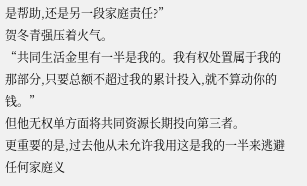是帮助,还是另一段家庭责任?”
贺冬青强压着火气。
“共同生活金里有一半是我的。我有权处置属于我的那部分,只要总额不超过我的累计投入,就不算动你的钱。”
但他无权单方面将共同资源长期投向第三者。
更重要的是,过去他从未允许我用这是我的一半来逃避任何家庭义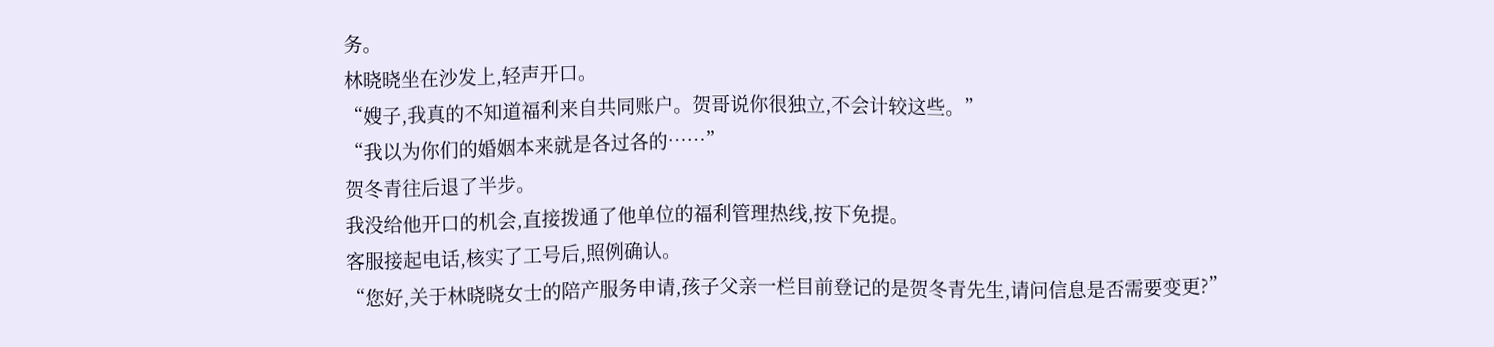务。
林晓晓坐在沙发上,轻声开口。
“嫂子,我真的不知道福利来自共同账户。贺哥说你很独立,不会计较这些。”
“我以为你们的婚姻本来就是各过各的……”
贺冬青往后退了半步。
我没给他开口的机会,直接拨通了他单位的福利管理热线,按下免提。
客服接起电话,核实了工号后,照例确认。
“您好,关于林晓晓女士的陪产服务申请,孩子父亲一栏目前登记的是贺冬青先生,请问信息是否需要变更?”